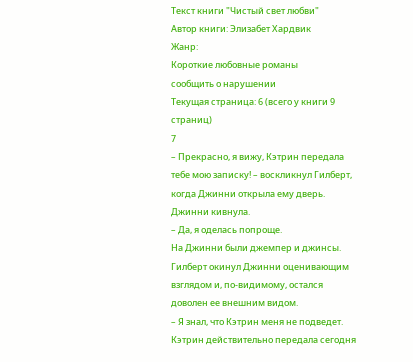Текст книги "Чистый свет любви"
Автор книги: Элизабет Хардвик
Жанр:
Короткие любовные романы
сообщить о нарушении
Текущая страница: 6 (всего у книги 9 страниц)
7
– Прекрасно, я вижу, Кэтрин передала тебе мою записку! – воскликнул Гилберт, когда Джинни открыла ему дверь.
Джинни кивнула.
– Да, я оделась попроще.
На Джинни были джемпер и джинсы. Гилберт окинул Джинни оценивающим взглядом и, по-видимому, остался доволен ее внешним видом.
– Я знал, что Кэтрин меня не подведет.
Кэтрин действительно передала сегодня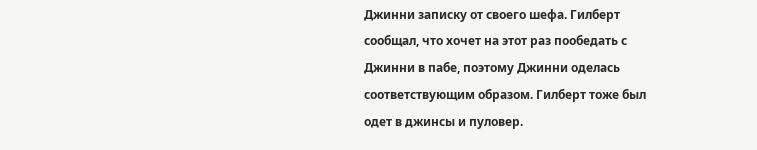Джинни записку от своего шефа. Гилберт сообщал, что хочет на этот раз пообедать с Джинни в пабе, поэтому Джинни оделась соответствующим образом. Гилберт тоже был одет в джинсы и пуловер.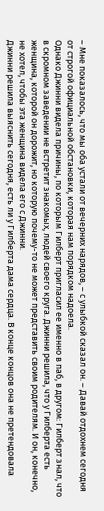– Мне показалось, что мы оба устали от вечерних нарядов, – с улыбкой сказал он. – Давай отдохнем сегодня от строгой официальной обстановки, которая нам порядком надоела.
Однако Джинни видела причины, по которым Гилберт пригласил ее именно в паб, в другом: Гилберт знал, что в скромном заведении не встретит знакомых, людей своего круга. Джинни решила, что у Гилберта есть женщина, которой он дорожит, но которую почему-то не может представить своим родителям. И он, конечно, не хотел, чтобы эта женщина видела его с Джинни.
Джинни решила выяснить сегодня, есть ли у Гилберта дама сердца. В конце концов она не претендовала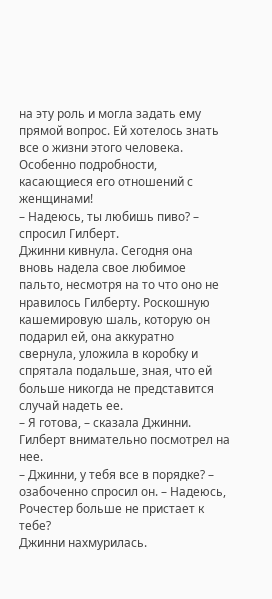на эту роль и могла задать ему прямой вопрос. Ей хотелось знать все о жизни этого человека. Особенно подробности, касающиеся его отношений с женщинами!
– Надеюсь, ты любишь пиво? – спросил Гилберт.
Джинни кивнула. Сегодня она вновь надела свое любимое пальто, несмотря на то что оно не нравилось Гилберту. Роскошную кашемировую шаль, которую он подарил ей, она аккуратно свернула, уложила в коробку и спрятала подальше, зная, что ей больше никогда не представится случай надеть ее.
– Я готова, – сказала Джинни. Гилберт внимательно посмотрел на нее.
– Джинни, у тебя все в порядке? – озабоченно спросил он. – Надеюсь, Рочестер больше не пристает к тебе?
Джинни нахмурилась.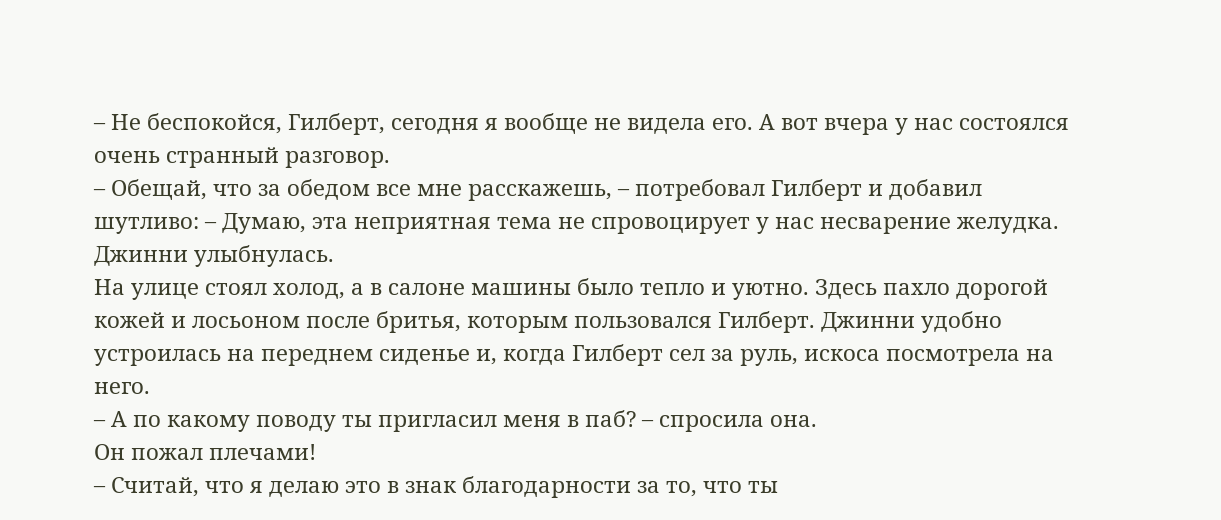– Не беспокойся, Гилберт, сегодня я вообще не видела его. А вот вчера у нас состоялся очень странный разговор.
– Обещай, что за обедом все мне расскажешь, – потребовал Гилберт и добавил шутливо: – Думаю, эта неприятная тема не спровоцирует у нас несварение желудка.
Джинни улыбнулась.
На улице стоял холод, а в салоне машины было тепло и уютно. Здесь пахло дорогой кожей и лосьоном после бритья, которым пользовался Гилберт. Джинни удобно устроилась на переднем сиденье и, когда Гилберт сел за руль, искоса посмотрела на него.
– А по какому поводу ты пригласил меня в паб? – спросила она.
Он пожал плечами!
– Считай, что я делаю это в знак благодарности за то, что ты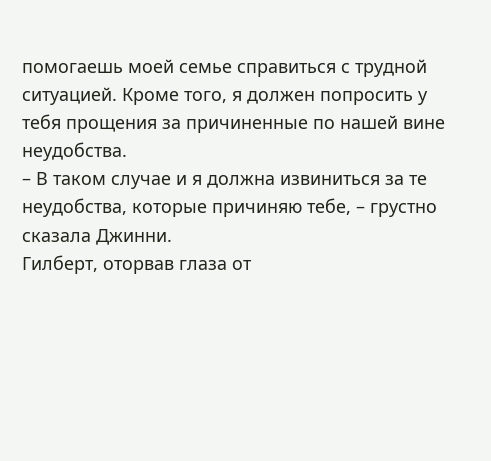помогаешь моей семье справиться с трудной ситуацией. Кроме того, я должен попросить у тебя прощения за причиненные по нашей вине неудобства.
– В таком случае и я должна извиниться за те неудобства, которые причиняю тебе, – грустно сказала Джинни.
Гилберт, оторвав глаза от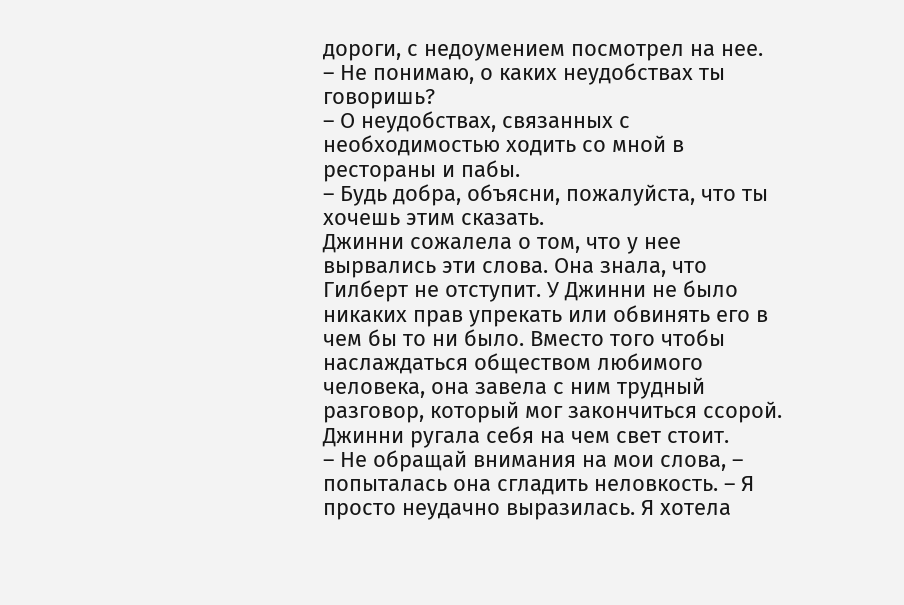дороги, с недоумением посмотрел на нее.
– Не понимаю, о каких неудобствах ты говоришь?
– О неудобствах, связанных с необходимостью ходить со мной в рестораны и пабы.
– Будь добра, объясни, пожалуйста, что ты хочешь этим сказать.
Джинни сожалела о том, что у нее вырвались эти слова. Она знала, что Гилберт не отступит. У Джинни не было никаких прав упрекать или обвинять его в чем бы то ни было. Вместо того чтобы наслаждаться обществом любимого человека, она завела с ним трудный разговор, который мог закончиться ссорой. Джинни ругала себя на чем свет стоит.
– Не обращай внимания на мои слова, – попыталась она сгладить неловкость. – Я просто неудачно выразилась. Я хотела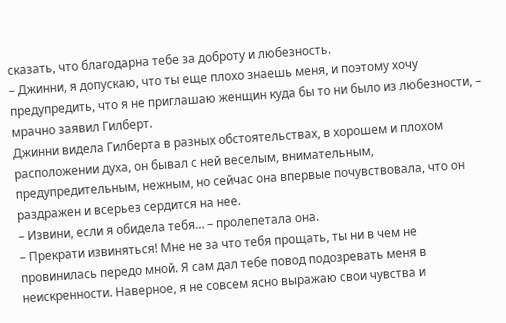сказать, что благодарна тебе за доброту и любезность.
– Джинни, я допускаю, что ты еще плохо знаешь меня, и поэтому хочу предупредить, что я не приглашаю женщин куда бы то ни было из любезности, – мрачно заявил Гилберт.
Джинни видела Гилберта в разных обстоятельствах, в хорошем и плохом расположении духа, он бывал с ней веселым, внимательным, предупредительным, нежным, но сейчас она впервые почувствовала, что он раздражен и всерьез сердится на нее.
– Извини, если я обидела тебя… – пролепетала она.
– Прекрати извиняться! Мне не за что тебя прощать, ты ни в чем не провинилась передо мной. Я сам дал тебе повод подозревать меня в неискренности. Наверное, я не совсем ясно выражаю свои чувства и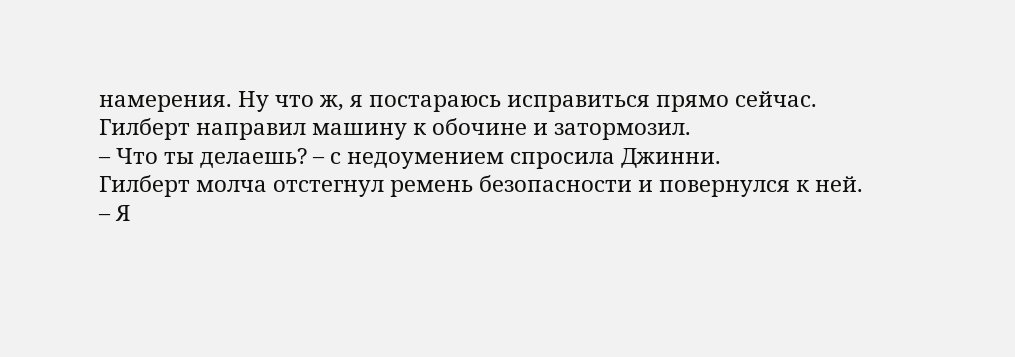намерения. Ну что ж, я постараюсь исправиться прямо сейчас.
Гилберт направил машину к обочине и затормозил.
– Что ты делаешь? – с недоумением спросила Джинни.
Гилберт молча отстегнул ремень безопасности и повернулся к ней.
– Я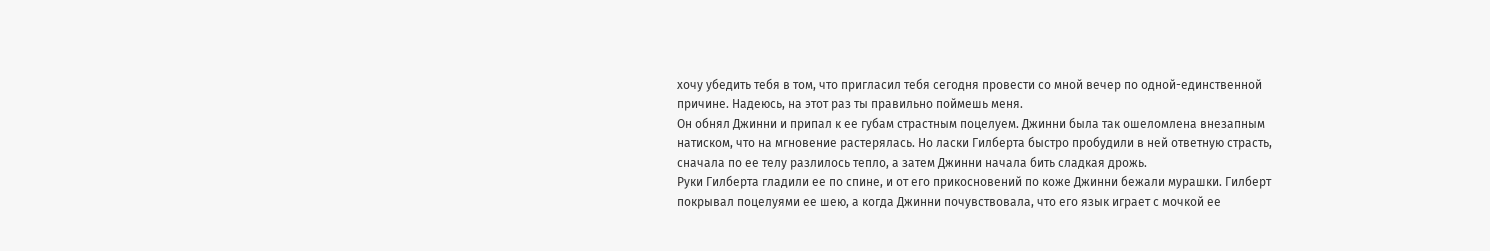хочу убедить тебя в том, что пригласил тебя сегодня провести со мной вечер по одной-единственной причине. Надеюсь, на этот раз ты правильно поймешь меня.
Он обнял Джинни и припал к ее губам страстным поцелуем. Джинни была так ошеломлена внезапным натиском, что на мгновение растерялась. Но ласки Гилберта быстро пробудили в ней ответную страсть, сначала по ее телу разлилось тепло, а затем Джинни начала бить сладкая дрожь.
Руки Гилберта гладили ее по спине, и от его прикосновений по коже Джинни бежали мурашки. Гилберт покрывал поцелуями ее шею, а когда Джинни почувствовала, что его язык играет с мочкой ее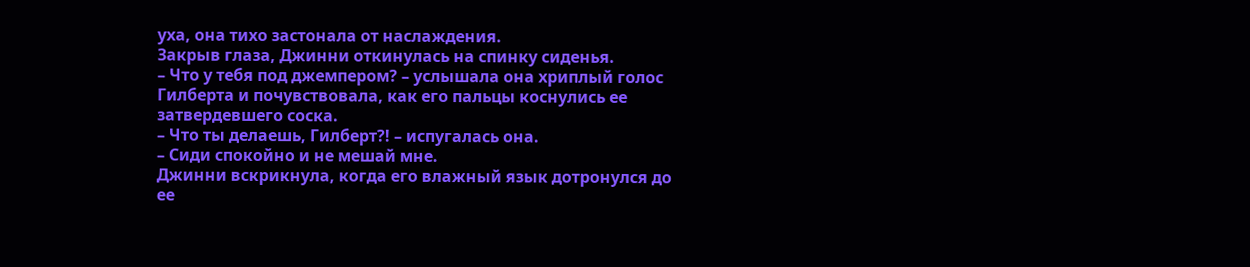уха, она тихо застонала от наслаждения.
Закрыв глаза, Джинни откинулась на спинку сиденья.
– Что у тебя под джемпером? – услышала она хриплый голос Гилберта и почувствовала, как его пальцы коснулись ее затвердевшего соска.
– Что ты делаешь, Гилберт?! – испугалась она.
– Сиди спокойно и не мешай мне.
Джинни вскрикнула, когда его влажный язык дотронулся до ее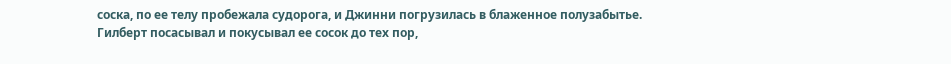соска, по ее телу пробежала судорога, и Джинни погрузилась в блаженное полузабытье.
Гилберт посасывал и покусывал ее сосок до тех пор,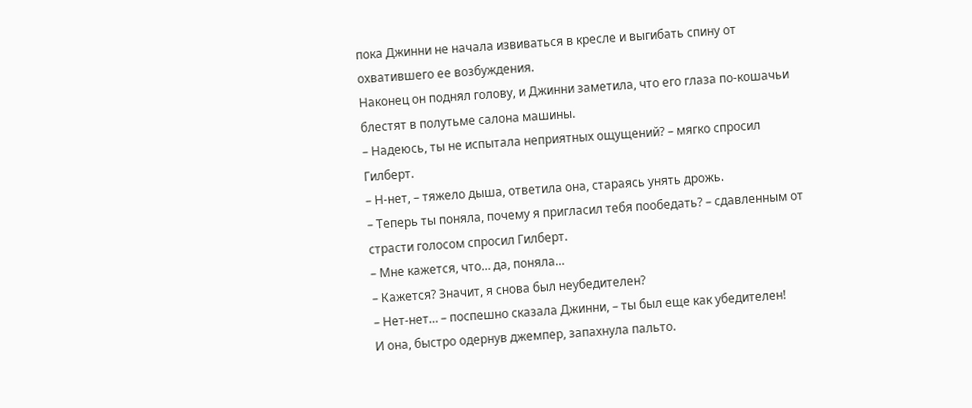пока Джинни не начала извиваться в кресле и выгибать спину от охватившего ее возбуждения.
Наконец он поднял голову, и Джинни заметила, что его глаза по-кошачьи блестят в полутьме салона машины.
– Надеюсь, ты не испытала неприятных ощущений? – мягко спросил Гилберт.
– Н-нет, – тяжело дыша, ответила она, стараясь унять дрожь.
– Теперь ты поняла, почему я пригласил тебя пообедать? – сдавленным от страсти голосом спросил Гилберт.
– Мне кажется, что… да, поняла…
– Кажется? Значит, я снова был неубедителен?
– Нет-нет… – поспешно сказала Джинни, – ты был еще как убедителен!
И она, быстро одернув джемпер, запахнула пальто.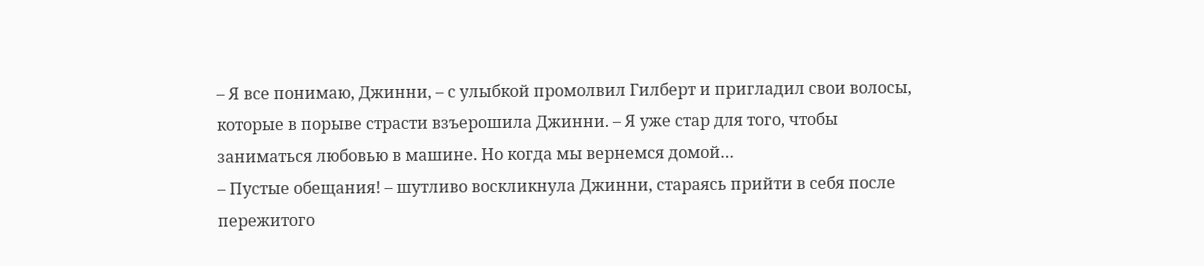– Я все понимаю, Джинни, – с улыбкой промолвил Гилберт и пригладил свои волосы, которые в порыве страсти взъерошила Джинни. – Я уже стар для того, чтобы заниматься любовью в машине. Но когда мы вернемся домой…
– Пустые обещания! – шутливо воскликнула Джинни, стараясь прийти в себя после пережитого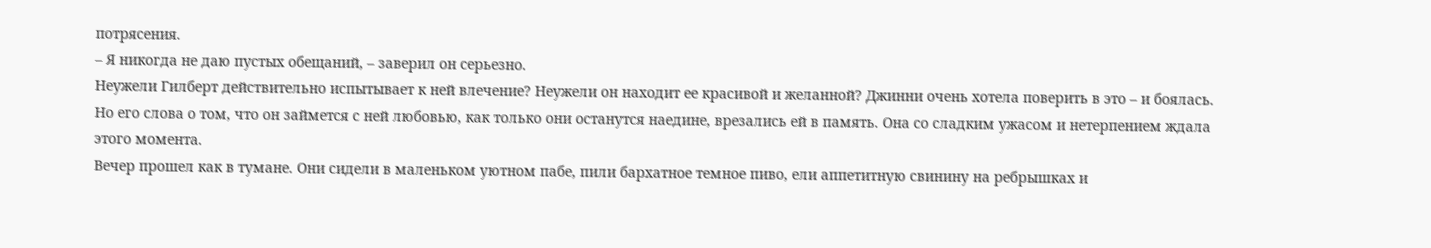потрясения.
– Я никогда не даю пустых обещаний, – заверил он серьезно.
Неужели Гилберт действительно испытывает к ней влечение? Неужели он находит ее красивой и желанной? Джинни очень хотела поверить в это – и боялась. Но его слова о том, что он займется с ней любовью, как только они останутся наедине, врезались ей в память. Она со сладким ужасом и нетерпением ждала этого момента.
Вечер прошел как в тумане. Они сидели в маленьком уютном пабе, пили бархатное темное пиво, ели аппетитную свинину на ребрышках и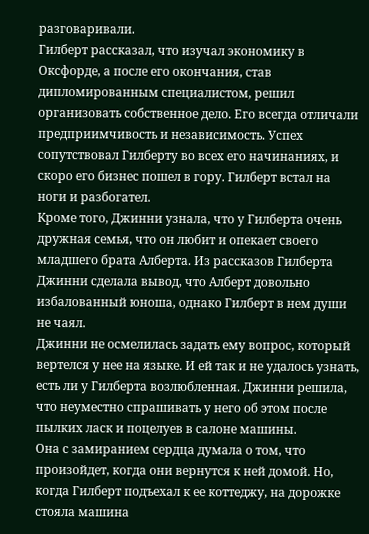разговаривали.
Гилберт рассказал, что изучал экономику в Оксфорде, а после его окончания, став дипломированным специалистом, решил организовать собственное дело. Его всегда отличали предприимчивость и независимость. Успех сопутствовал Гилберту во всех его начинаниях, и скоро его бизнес пошел в гору. Гилберт встал на ноги и разбогател.
Кроме того, Джинни узнала, что у Гилберта очень дружная семья, что он любит и опекает своего младшего брата Алберта. Из рассказов Гилберта Джинни сделала вывод, что Алберт довольно избалованный юноша, однако Гилберт в нем души не чаял.
Джинни не осмелилась задать ему вопрос, который вертелся у нее на языке. И ей так и не удалось узнать, есть ли у Гилберта возлюбленная. Джинни решила, что неуместно спрашивать у него об этом после пылких ласк и поцелуев в салоне машины.
Она с замиранием сердца думала о том, что произойдет, когда они вернутся к ней домой. Но, когда Гилберт подъехал к ее коттеджу, на дорожке стояла машина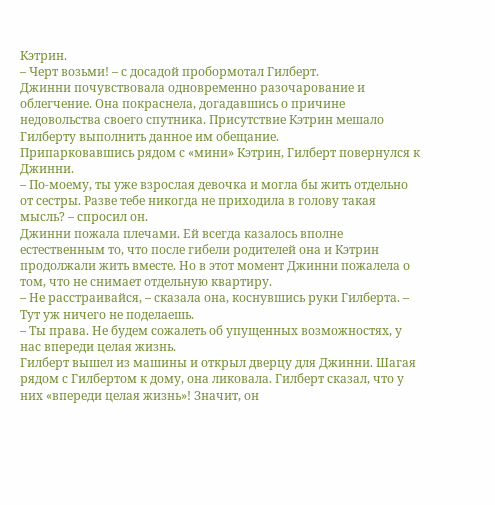Кэтрин.
– Черт возьми! – с досадой пробормотал Гилберт.
Джинни почувствовала одновременно разочарование и облегчение. Она покраснела, догадавшись о причине недовольства своего спутника. Присутствие Кэтрин мешало Гилберту выполнить данное им обещание.
Припарковавшись рядом с «мини» Кэтрин, Гилберт повернулся к Джинни.
– По-моему, ты уже взрослая девочка и могла бы жить отдельно от сестры. Разве тебе никогда не приходила в голову такая мысль? – спросил он.
Джинни пожала плечами. Ей всегда казалось вполне естественным то, что после гибели родителей она и Кэтрин продолжали жить вместе. Но в этот момент Джинни пожалела о том, что не снимает отдельную квартиру.
– Не расстраивайся, – сказала она, коснувшись руки Гилберта. – Тут уж ничего не поделаешь.
– Ты права. Не будем сожалеть об упущенных возможностях, у нас впереди целая жизнь.
Гилберт вышел из машины и открыл дверцу для Джинни. Шагая рядом с Гилбертом к дому, она ликовала. Гилберт сказал, что у них «впереди целая жизнь»! Значит, он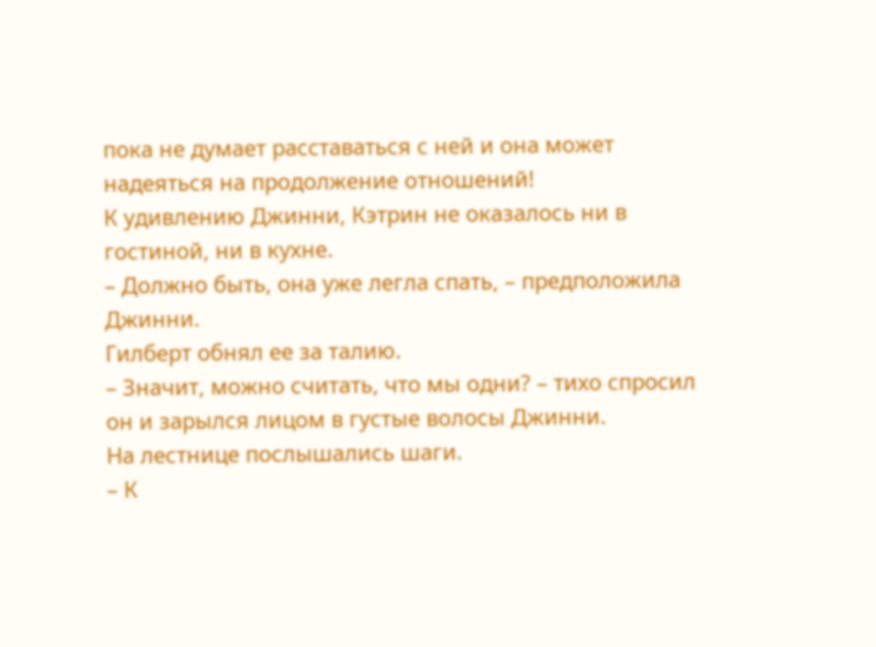пока не думает расставаться с ней и она может надеяться на продолжение отношений!
К удивлению Джинни, Кэтрин не оказалось ни в гостиной, ни в кухне.
– Должно быть, она уже легла спать, – предположила Джинни.
Гилберт обнял ее за талию.
– Значит, можно считать, что мы одни? – тихо спросил он и зарылся лицом в густые волосы Джинни.
На лестнице послышались шаги.
– К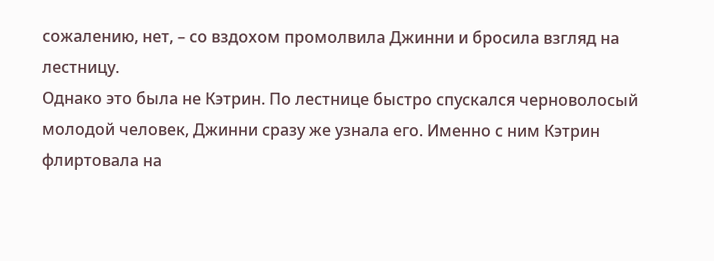сожалению, нет, – со вздохом промолвила Джинни и бросила взгляд на лестницу.
Однако это была не Кэтрин. По лестнице быстро спускался черноволосый молодой человек, Джинни сразу же узнала его. Именно с ним Кэтрин флиртовала на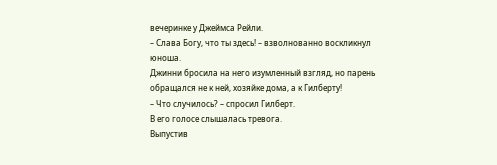вечеринке у Джеймса Рейли.
– Слава Богу, что ты здесь! – взволнованно воскликнул юноша.
Джинни бросила на него изумленный взгляд, но парень обращался не к ней, хозяйке дома, а к Гилберту!
– Что случилось? – спросил Гилберт.
В его голосе слышалась тревога.
Выпустив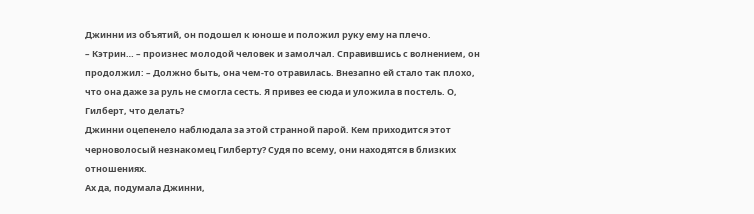Джинни из объятий, он подошел к юноше и положил руку ему на плечо.
– Кэтрин… – произнес молодой человек и замолчал. Справившись с волнением, он продолжил: – Должно быть, она чем-то отравилась. Внезапно ей стало так плохо, что она даже за руль не смогла сесть. Я привез ее сюда и уложила в постель. О, Гилберт, что делать?
Джинни оцепенело наблюдала за этой странной парой. Кем приходится этот черноволосый незнакомец Гилберту? Судя по всему, они находятся в близких отношениях.
Ах да, подумала Джинни,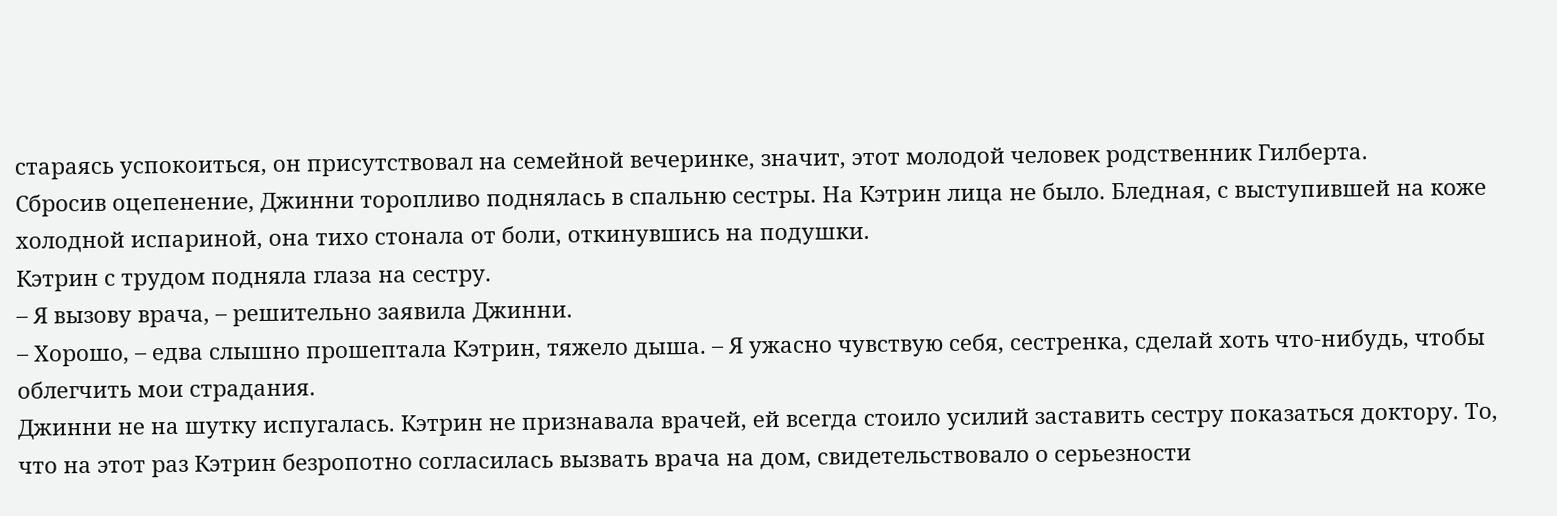стараясь успокоиться, он присутствовал на семейной вечеринке, значит, этот молодой человек родственник Гилберта.
Сбросив оцепенение, Джинни торопливо поднялась в спальню сестры. На Кэтрин лица не было. Бледная, с выступившей на коже холодной испариной, она тихо стонала от боли, откинувшись на подушки.
Кэтрин с трудом подняла глаза на сестру.
– Я вызову врача, – решительно заявила Джинни.
– Хорошо, – едва слышно прошептала Кэтрин, тяжело дыша. – Я ужасно чувствую себя, сестренка, сделай хоть что-нибудь, чтобы облегчить мои страдания.
Джинни не на шутку испугалась. Кэтрин не признавала врачей, ей всегда стоило усилий заставить сестру показаться доктору. То, что на этот раз Кэтрин безропотно согласилась вызвать врача на дом, свидетельствовало о серьезности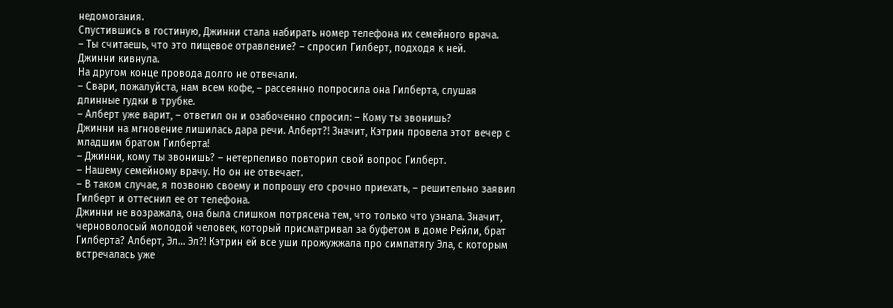недомогания.
Спустившись в гостиную, Джинни стала набирать номер телефона их семейного врача.
– Ты считаешь, что это пищевое отравление? – спросил Гилберт, подходя к ней.
Джинни кивнула.
На другом конце провода долго не отвечали.
– Свари, пожалуйста, нам всем кофе, – рассеянно попросила она Гилберта, слушая длинные гудки в трубке.
– Алберт уже варит, – ответил он и озабоченно спросил: – Кому ты звонишь?
Джинни на мгновение лишилась дара речи. Алберт?! Значит, Кэтрин провела этот вечер с младшим братом Гилберта!
– Джинни, кому ты звонишь? – нетерпеливо повторил свой вопрос Гилберт.
– Нашему семейному врачу. Но он не отвечает.
– В таком случае, я позвоню своему и попрошу его срочно приехать, – решительно заявил Гилберт и оттеснил ее от телефона.
Джинни не возражала, она была слишком потрясена тем, что только что узнала. Значит, черноволосый молодой человек, который присматривал за буфетом в доме Рейли, брат Гилберта? Алберт, Эл… Эл?! Кэтрин ей все уши прожужжала про симпатягу Эла, с которым встречалась уже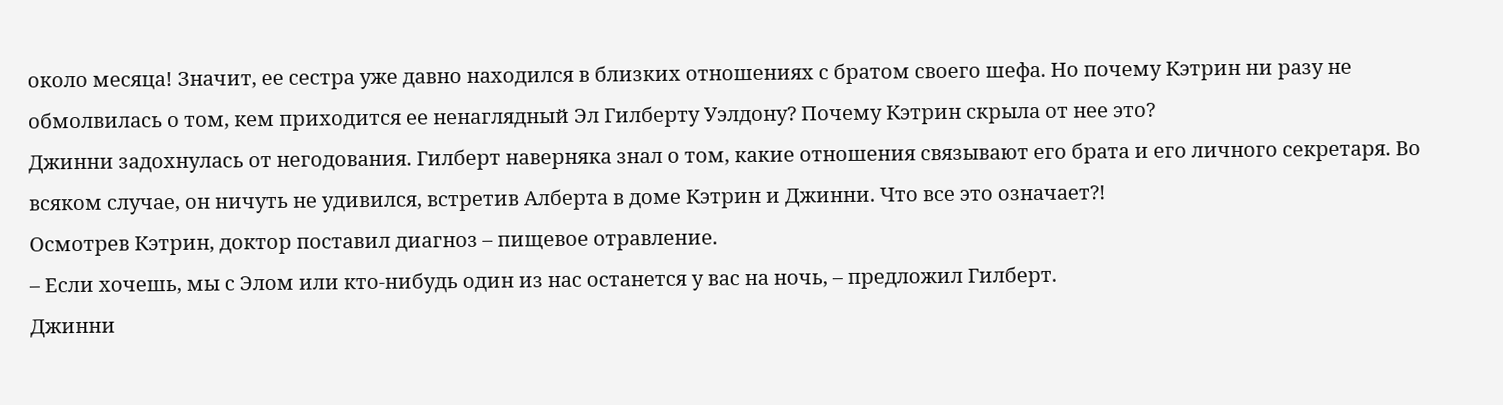около месяца! Значит, ее сестра уже давно находился в близких отношениях с братом своего шефа. Но почему Кэтрин ни разу не обмолвилась о том, кем приходится ее ненаглядный Эл Гилберту Уэлдону? Почему Кэтрин скрыла от нее это?
Джинни задохнулась от негодования. Гилберт наверняка знал о том, какие отношения связывают его брата и его личного секретаря. Во всяком случае, он ничуть не удивился, встретив Алберта в доме Кэтрин и Джинни. Что все это означает?!
Осмотрев Кэтрин, доктор поставил диагноз – пищевое отравление.
– Если хочешь, мы с Элом или кто-нибудь один из нас останется у вас на ночь, – предложил Гилберт.
Джинни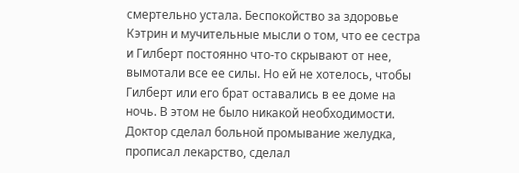смертельно устала. Беспокойство за здоровье Кэтрин и мучительные мысли о том, что ее сестра и Гилберт постоянно что-то скрывают от нее, вымотали все ее силы. Но ей не хотелось, чтобы Гилберт или его брат оставались в ее доме на ночь. В этом не было никакой необходимости. Доктор сделал больной промывание желудка, прописал лекарство, сделал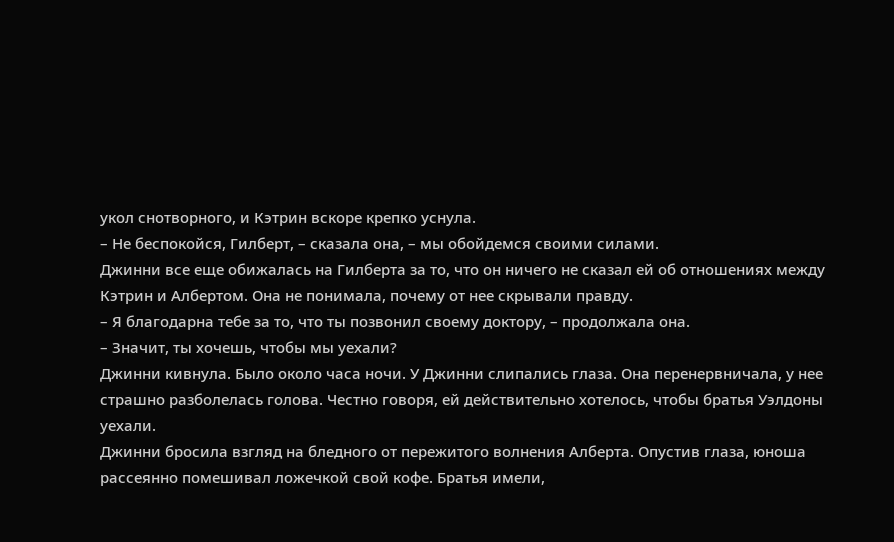укол снотворного, и Кэтрин вскоре крепко уснула.
– Не беспокойся, Гилберт, – сказала она, – мы обойдемся своими силами.
Джинни все еще обижалась на Гилберта за то, что он ничего не сказал ей об отношениях между Кэтрин и Албертом. Она не понимала, почему от нее скрывали правду.
– Я благодарна тебе за то, что ты позвонил своему доктору, – продолжала она.
– Значит, ты хочешь, чтобы мы уехали?
Джинни кивнула. Было около часа ночи. У Джинни слипались глаза. Она перенервничала, у нее страшно разболелась голова. Честно говоря, ей действительно хотелось, чтобы братья Уэлдоны уехали.
Джинни бросила взгляд на бледного от пережитого волнения Алберта. Опустив глаза, юноша рассеянно помешивал ложечкой свой кофе. Братья имели,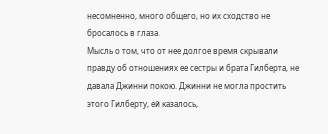несомненно, много общего, но их сходство не бросалось в глаза.
Мысль о том, что от нее долгое время скрывали правду об отношениях ее сестры и брата Гилберта, не давала Джинни покою. Джинни не могла простить этого Гилберту, ей казалось,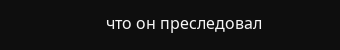что он преследовал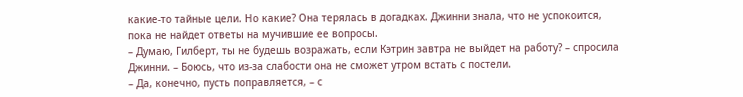какие-то тайные цели. Но какие? Она терялась в догадках. Джинни знала, что не успокоится, пока не найдет ответы на мучившие ее вопросы.
– Думаю, Гилберт, ты не будешь возражать, если Кэтрин завтра не выйдет на работу? – спросила Джинни. – Боюсь, что из-за слабости она не сможет утром встать с постели.
– Да, конечно, пусть поправляется, – с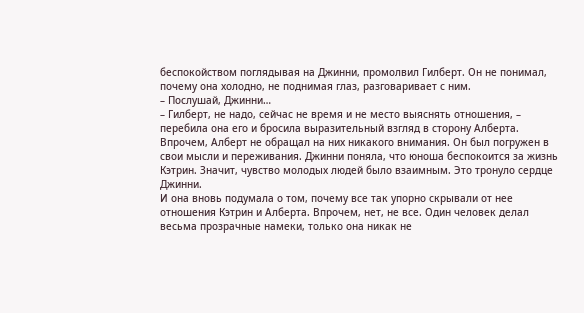беспокойством поглядывая на Джинни, промолвил Гилберт. Он не понимал, почему она холодно, не поднимая глаз, разговаривает с ним.
– Послушай, Джинни…
– Гилберт, не надо, сейчас не время и не место выяснять отношения, – перебила она его и бросила выразительный взгляд в сторону Алберта.
Впрочем, Алберт не обращал на них никакого внимания. Он был погружен в свои мысли и переживания. Джинни поняла, что юноша беспокоится за жизнь Кэтрин. Значит, чувство молодых людей было взаимным. Это тронуло сердце Джинни.
И она вновь подумала о том, почему все так упорно скрывали от нее отношения Кэтрин и Алберта. Впрочем, нет, не все. Один человек делал весьма прозрачные намеки, только она никак не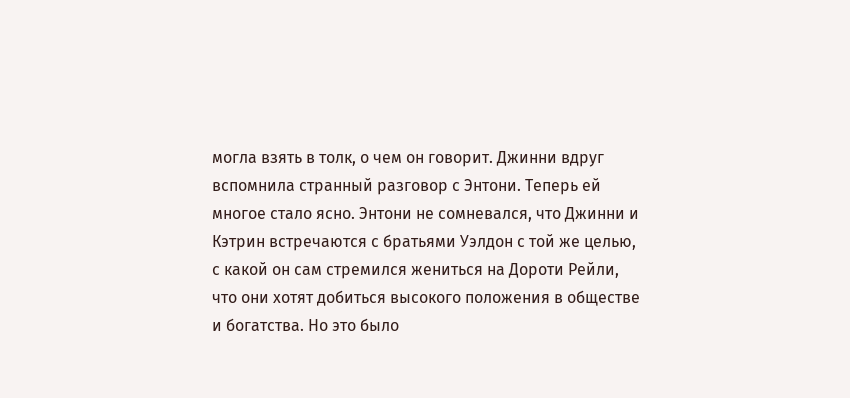могла взять в толк, о чем он говорит. Джинни вдруг вспомнила странный разговор с Энтони. Теперь ей многое стало ясно. Энтони не сомневался, что Джинни и Кэтрин встречаются с братьями Уэлдон с той же целью, с какой он сам стремился жениться на Дороти Рейли, что они хотят добиться высокого положения в обществе и богатства. Но это было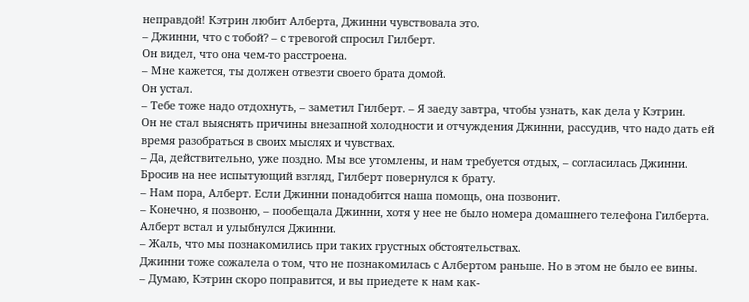неправдой! Кэтрин любит Алберта, Джинни чувствовала это.
– Джинни, что с тобой? – с тревогой спросил Гилберт.
Он видел, что она чем-то расстроена.
– Мне кажется, ты должен отвезти своего брата домой.
Он устал.
– Тебе тоже надо отдохнуть, – заметил Гилберт. – Я заеду завтра, чтобы узнать, как дела у Кэтрин.
Он не стал выяснять причины внезапной холодности и отчуждения Джинни, рассудив, что надо дать ей время разобраться в своих мыслях и чувствах.
– Да, действительно, уже поздно. Мы все утомлены, и нам требуется отдых, – согласилась Джинни.
Бросив на нее испытующий взгляд, Гилберт повернулся к брату.
– Нам пора, Алберт. Если Джинни понадобится наша помощь, она позвонит.
– Конечно, я позвоню, – пообещала Джинни, хотя у нее не было номера домашнего телефона Гилберта.
Алберт встал и улыбнулся Джинни.
– Жаль, что мы познакомились при таких грустных обстоятельствах.
Джинни тоже сожалела о том, что не познакомилась с Албертом раньше. Но в этом не было ее вины.
– Думаю, Кэтрин скоро поправится, и вы приедете к нам как-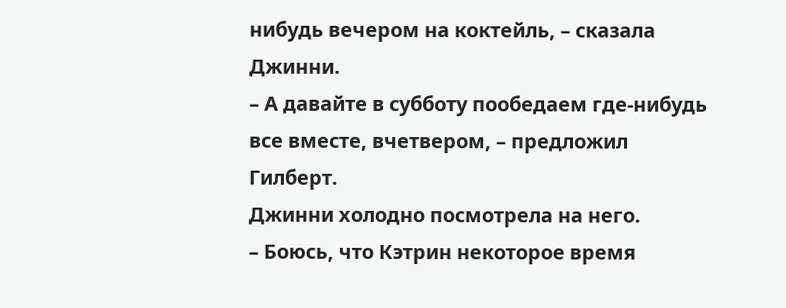нибудь вечером на коктейль, – сказала Джинни.
– А давайте в субботу пообедаем где-нибудь все вместе, вчетвером, – предложил Гилберт.
Джинни холодно посмотрела на него.
– Боюсь, что Кэтрин некоторое время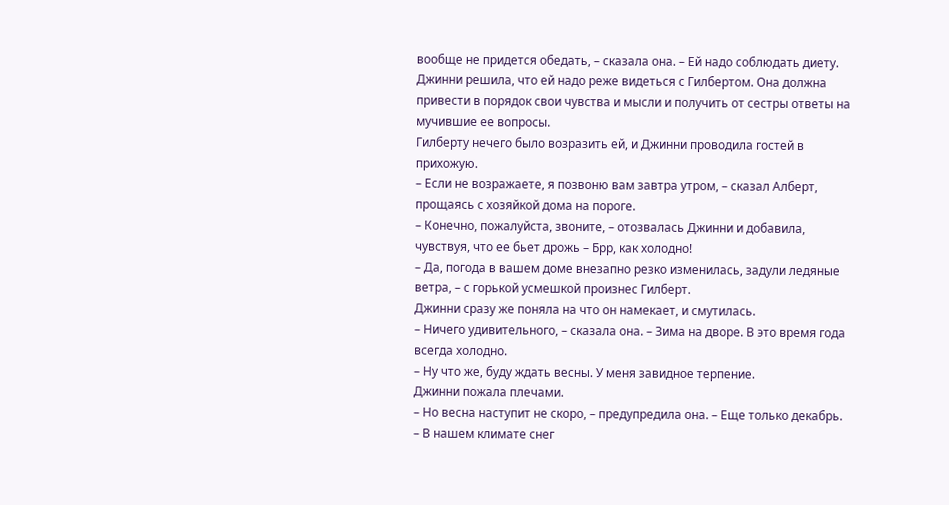вообще не придется обедать, – сказала она. – Ей надо соблюдать диету.
Джинни решила, что ей надо реже видеться с Гилбертом. Она должна привести в порядок свои чувства и мысли и получить от сестры ответы на мучившие ее вопросы.
Гилберту нечего было возразить ей, и Джинни проводила гостей в прихожую.
– Если не возражаете, я позвоню вам завтра утром, – сказал Алберт, прощаясь с хозяйкой дома на пороге.
– Конечно, пожалуйста, звоните, – отозвалась Джинни и добавила, чувствуя, что ее бьет дрожь – Брр, как холодно!
– Да, погода в вашем доме внезапно резко изменилась, задули ледяные ветра, – с горькой усмешкой произнес Гилберт.
Джинни сразу же поняла на что он намекает, и смутилась.
– Ничего удивительного, – сказала она. – Зима на дворе. В это время года всегда холодно.
– Ну что же, буду ждать весны. У меня завидное терпение.
Джинни пожала плечами.
– Но весна наступит не скоро, – предупредила она. – Еще только декабрь.
– В нашем климате снег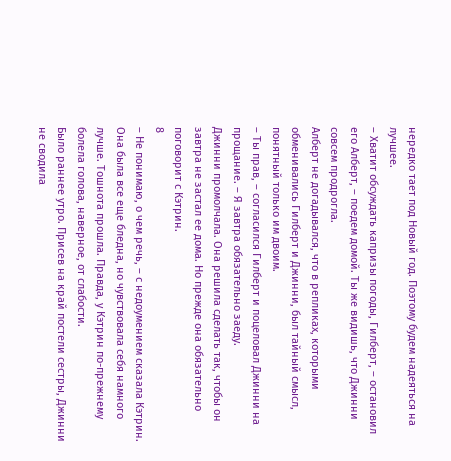нередко тает под Новый год. Поэтому будем надеяться на лучшее.
– Хватит обсуждать капризы погоды, Гилберт, – остановил его Алберт, – поедем домой. Ты же видишь, что Джинни совсем продрогла.
Алберт не догадывался, что в репликах, которыми обменивались Гилберт и Джинни, был тайный смысл, понятный только им двоим.
– Ты прав, – согласился Гилберт и поцеловал Джинни на прощание. – Я завтра обязательно заеду.
Джинни промолчала. Она решила сделать так, чтобы он завтра не застал ее дома. Но прежде она обязательно поговорит с Кэтрин.
8
– Не понимаю, о чем речь, – с недоумением сказала Кэтрин.
Она была все еще бледна, но чувствовала себя намного лучше. Тошнота прошла. Правда, у Кэтрин по-прежнему болела голова, наверное, от слабости.
Было раннее утро. Присев на край постели сестры, Джинни не сводила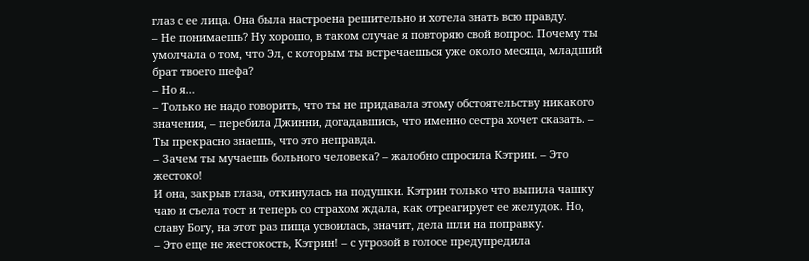глаз с ее лица. Она была настроена решительно и хотела знать всю правду.
– Не понимаешь? Ну хорошо, в таком случае я повторяю свой вопрос. Почему ты умолчала о том, что Эл, с которым ты встречаешься уже около месяца, младший брат твоего шефа?
– Но я…
– Только не надо говорить, что ты не придавала этому обстоятельству никакого значения, – перебила Джинни, догадавшись, что именно сестра хочет сказать. – Ты прекрасно знаешь, что это неправда.
– Зачем ты мучаешь больного человека? – жалобно спросила Кэтрин. – Это жестоко!
И она, закрыв глаза, откинулась на подушки. Кэтрин только что выпила чашку чаю и съела тост и теперь со страхом ждала, как отреагирует ее желудок. Но, славу Богу, на этот раз пища усвоилась, значит, дела шли на поправку.
– Это еще не жестокость, Кэтрин! – с угрозой в голосе предупредила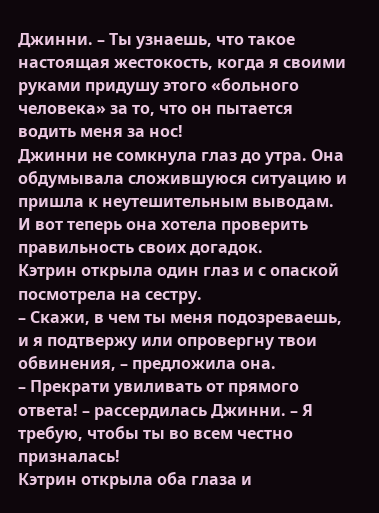Джинни. – Ты узнаешь, что такое настоящая жестокость, когда я своими руками придушу этого «больного человека» за то, что он пытается водить меня за нос!
Джинни не сомкнула глаз до утра. Она обдумывала сложившуюся ситуацию и пришла к неутешительным выводам. И вот теперь она хотела проверить правильность своих догадок.
Кэтрин открыла один глаз и с опаской посмотрела на сестру.
– Скажи, в чем ты меня подозреваешь, и я подтвержу или опровергну твои обвинения, – предложила она.
– Прекрати увиливать от прямого ответа! – рассердилась Джинни. – Я требую, чтобы ты во всем честно призналась!
Кэтрин открыла оба глаза и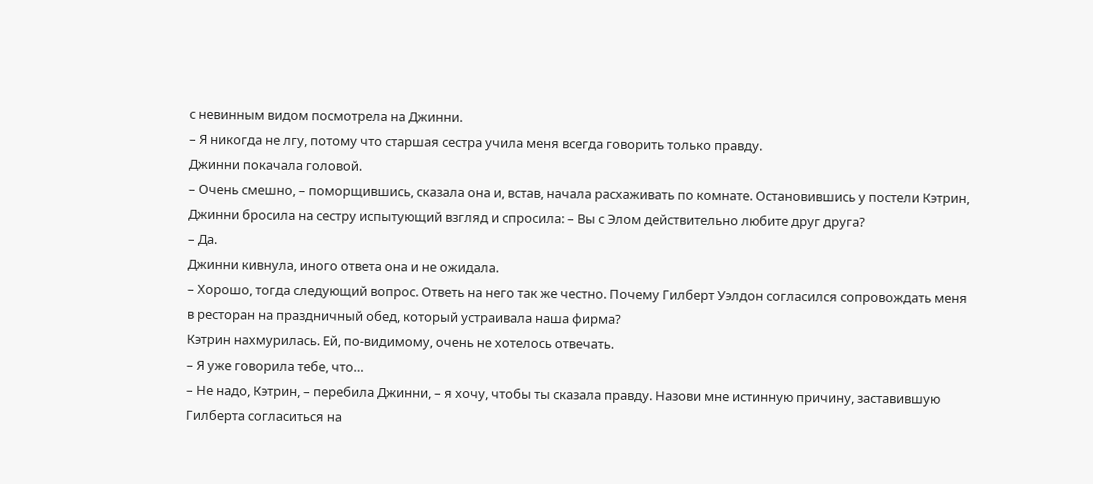с невинным видом посмотрела на Джинни.
– Я никогда не лгу, потому что старшая сестра учила меня всегда говорить только правду.
Джинни покачала головой.
– Очень смешно, – поморщившись, сказала она и, встав, начала расхаживать по комнате. Остановившись у постели Кэтрин, Джинни бросила на сестру испытующий взгляд и спросила: – Вы с Элом действительно любите друг друга?
– Да.
Джинни кивнула, иного ответа она и не ожидала.
– Хорошо, тогда следующий вопрос. Ответь на него так же честно. Почему Гилберт Уэлдон согласился сопровождать меня в ресторан на праздничный обед, который устраивала наша фирма?
Кэтрин нахмурилась. Ей, по-видимому, очень не хотелось отвечать.
– Я уже говорила тебе, что…
– Не надо, Кэтрин, – перебила Джинни, – я хочу, чтобы ты сказала правду. Назови мне истинную причину, заставившую Гилберта согласиться на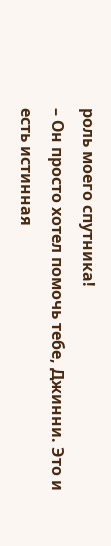роль моего спутника!
– Он просто хотел помочь тебе, Джинни. Это и есть истинная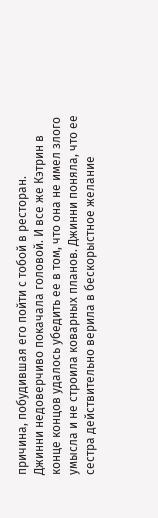причина, побудившая его пойти с тобой в ресторан.
Джинни недоверчиво покачала головой. И все же Кэтрин в конце концов удалось убедить ее в том, что она не имел злого умысла и не строила коварных планов. Джинни поняла, что ее сестра действительно верила в бескорыстное желание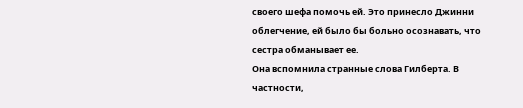своего шефа помочь ей. Это принесло Джинни облегчение, ей было бы больно осознавать, что сестра обманывает ее.
Она вспомнила странные слова Гилберта. В частности,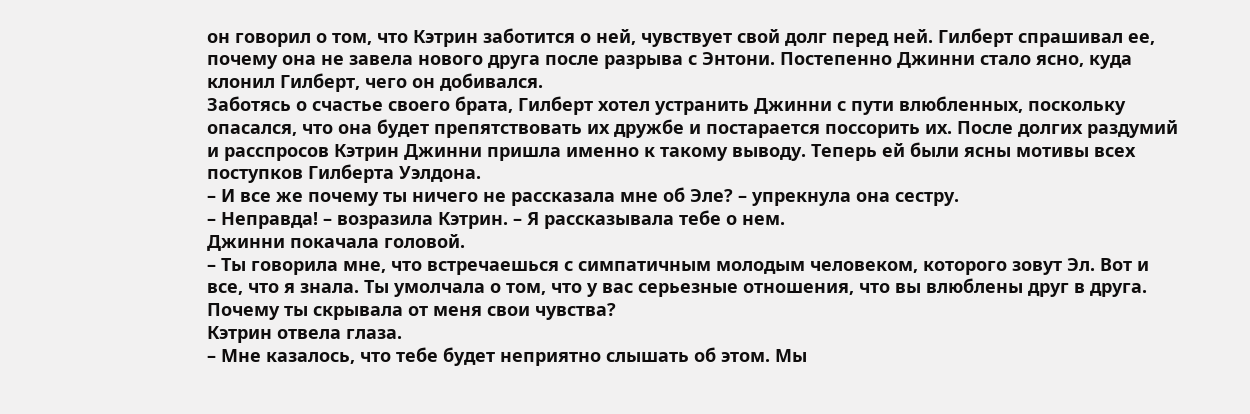он говорил о том, что Кэтрин заботится о ней, чувствует свой долг перед ней. Гилберт спрашивал ее, почему она не завела нового друга после разрыва с Энтони. Постепенно Джинни стало ясно, куда клонил Гилберт, чего он добивался.
Заботясь о счастье своего брата, Гилберт хотел устранить Джинни с пути влюбленных, поскольку опасался, что она будет препятствовать их дружбе и постарается поссорить их. После долгих раздумий и расспросов Кэтрин Джинни пришла именно к такому выводу. Теперь ей были ясны мотивы всех поступков Гилберта Уэлдона.
– И все же почему ты ничего не рассказала мне об Эле? – упрекнула она сестру.
– Неправда! – возразила Кэтрин. – Я рассказывала тебе о нем.
Джинни покачала головой.
– Ты говорила мне, что встречаешься с симпатичным молодым человеком, которого зовут Эл. Вот и все, что я знала. Ты умолчала о том, что у вас серьезные отношения, что вы влюблены друг в друга. Почему ты скрывала от меня свои чувства?
Кэтрин отвела глаза.
– Мне казалось, что тебе будет неприятно слышать об этом. Мы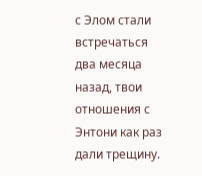с Элом стали встречаться два месяца назад, твои отношения с Энтони как раз дали трещину.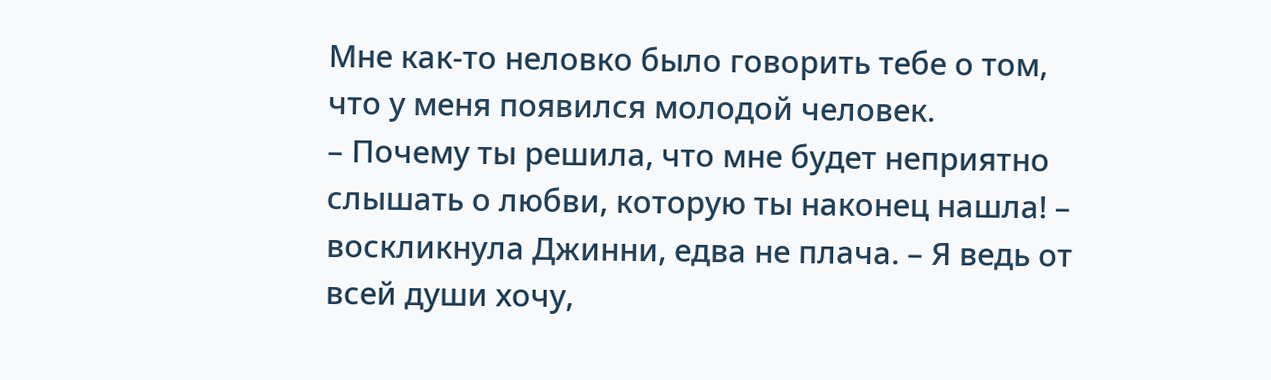Мне как-то неловко было говорить тебе о том, что у меня появился молодой человек.
– Почему ты решила, что мне будет неприятно слышать о любви, которую ты наконец нашла! – воскликнула Джинни, едва не плача. – Я ведь от всей души хочу,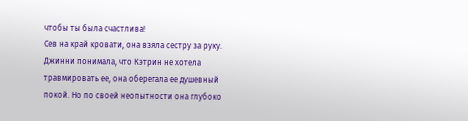чтобы ты была счастлива!
Сев на край кровати, она взяла сестру за руку. Джинни понимала, что Кэтрин не хотела травмировать ее, она оберегала ее душевный покой. Но по своей неопытности она глубоко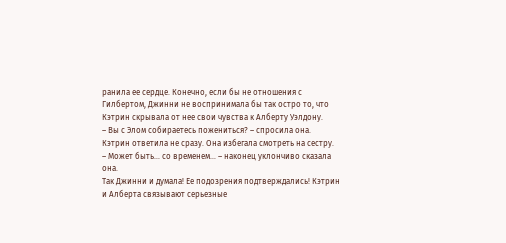ранила ее сердце. Конечно, если бы не отношения с Гилбертом, Джинни не воспринимала бы так остро то, что Кэтрин скрывала от нее свои чувства к Алберту Уэлдону.
– Вы с Элом собираетесь пожениться? – спросила она.
Кэтрин ответила не сразу. Она избегала смотреть на сестру.
– Может быть… со временем… – наконец уклончиво сказала она.
Так Джинни и думала! Ее подозрения подтверждались! Кэтрин и Алберта связывают серьезные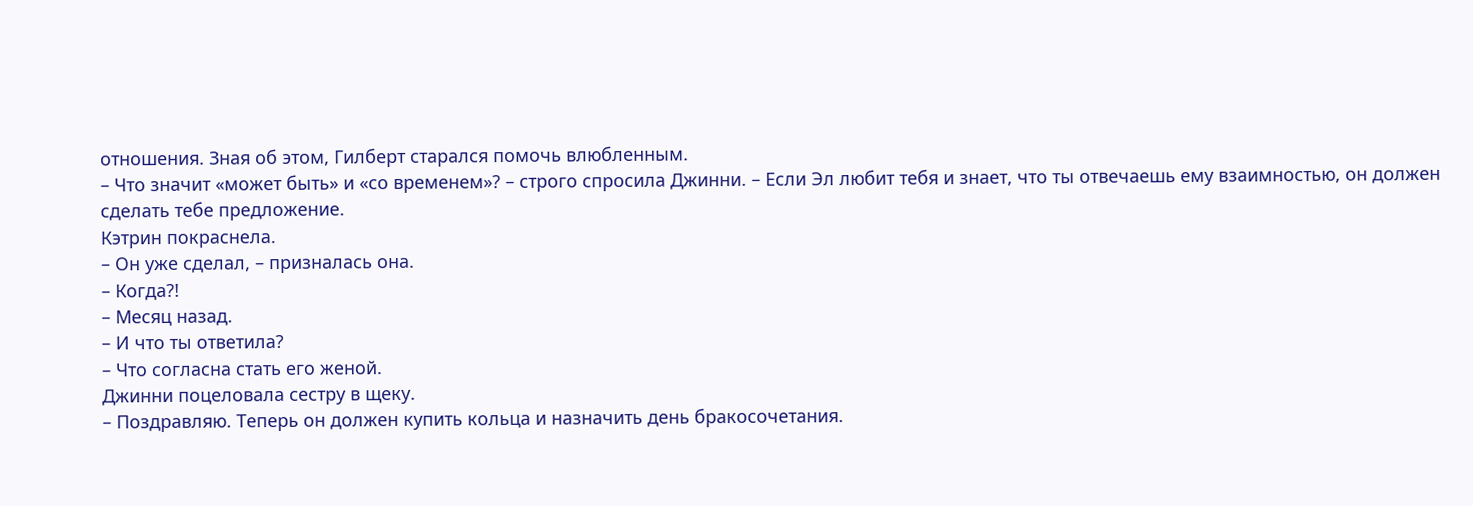отношения. Зная об этом, Гилберт старался помочь влюбленным.
– Что значит «может быть» и «со временем»? – строго спросила Джинни. – Если Эл любит тебя и знает, что ты отвечаешь ему взаимностью, он должен сделать тебе предложение.
Кэтрин покраснела.
– Он уже сделал, – призналась она.
– Когда?!
– Месяц назад.
– И что ты ответила?
– Что согласна стать его женой.
Джинни поцеловала сестру в щеку.
– Поздравляю. Теперь он должен купить кольца и назначить день бракосочетания.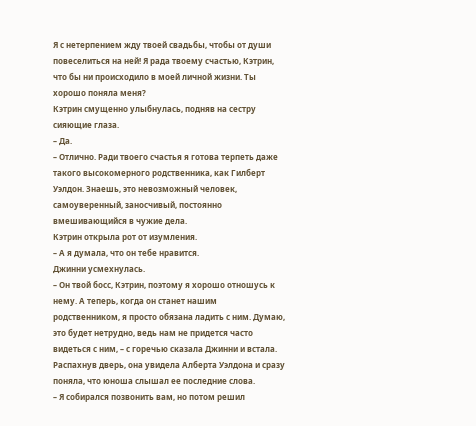Я с нетерпением жду твоей свадьбы, чтобы от души повеселиться на ней! Я рада твоему счастью, Кэтрин, что бы ни происходило в моей личной жизни. Ты хорошо поняла меня?
Кэтрин смущенно улыбнулась, подняв на сестру сияющие глаза.
– Да.
– Отлично. Ради твоего счастья я готова терпеть даже такого высокомерного родственника, как Гилберт Уэлдон. Знаешь, это невозможный человек, самоуверенный, заносчивый, постоянно вмешивающийся в чужие дела.
Кэтрин открыла рот от изумления.
– А я думала, что он тебе нравится.
Джинни усмехнулась.
– Он твой босс, Кэтрин, поэтому я хорошо отношусь к нему. А теперь, когда он станет нашим родственником, я просто обязана ладить с ним. Думаю, это будет нетрудно, ведь нам не придется часто видеться с ним, – с горечью сказала Джинни и встала.
Распахнув дверь, она увидела Алберта Уэлдона и сразу поняла, что юноша слышал ее последние слова.
– Я собирался позвонить вам, но потом решил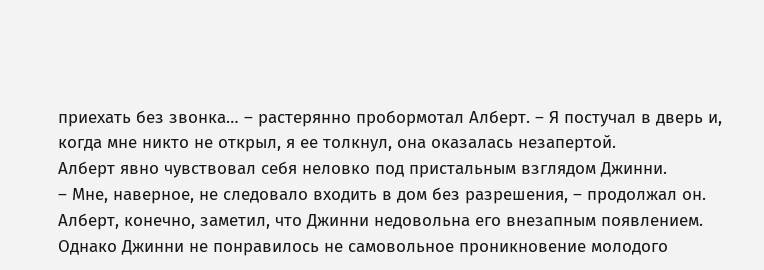приехать без звонка… – растерянно пробормотал Алберт. – Я постучал в дверь и, когда мне никто не открыл, я ее толкнул, она оказалась незапертой.
Алберт явно чувствовал себя неловко под пристальным взглядом Джинни.
– Мне, наверное, не следовало входить в дом без разрешения, – продолжал он.
Алберт, конечно, заметил, что Джинни недовольна его внезапным появлением. Однако Джинни не понравилось не самовольное проникновение молодого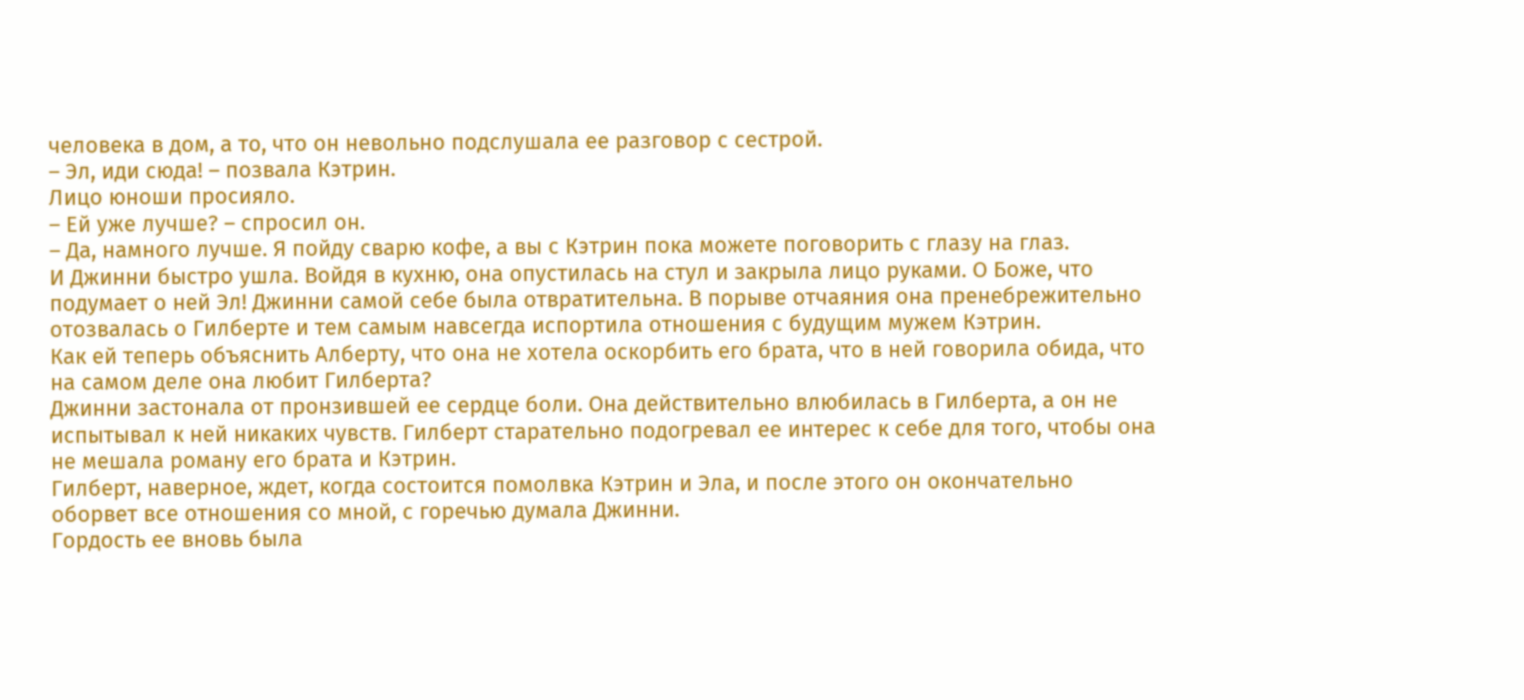человека в дом, а то, что он невольно подслушала ее разговор с сестрой.
– Эл, иди сюда! – позвала Кэтрин.
Лицо юноши просияло.
– Ей уже лучше? – спросил он.
– Да, намного лучше. Я пойду сварю кофе, а вы с Кэтрин пока можете поговорить с глазу на глаз.
И Джинни быстро ушла. Войдя в кухню, она опустилась на стул и закрыла лицо руками. О Боже, что подумает о ней Эл! Джинни самой себе была отвратительна. В порыве отчаяния она пренебрежительно отозвалась о Гилберте и тем самым навсегда испортила отношения с будущим мужем Кэтрин.
Как ей теперь объяснить Алберту, что она не хотела оскорбить его брата, что в ней говорила обида, что на самом деле она любит Гилберта?
Джинни застонала от пронзившей ее сердце боли. Она действительно влюбилась в Гилберта, а он не испытывал к ней никаких чувств. Гилберт старательно подогревал ее интерес к себе для того, чтобы она не мешала роману его брата и Кэтрин.
Гилберт, наверное, ждет, когда состоится помолвка Кэтрин и Эла, и после этого он окончательно оборвет все отношения со мной, с горечью думала Джинни.
Гордость ее вновь была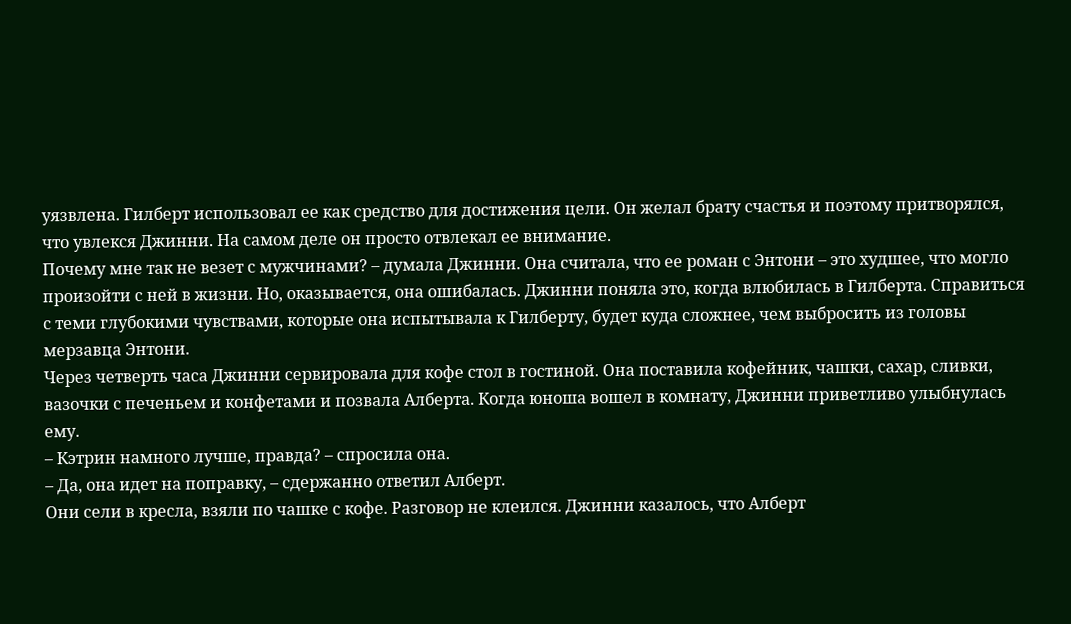уязвлена. Гилберт использовал ее как средство для достижения цели. Он желал брату счастья и поэтому притворялся, что увлекся Джинни. На самом деле он просто отвлекал ее внимание.
Почему мне так не везет с мужчинами? – думала Джинни. Она считала, что ее роман с Энтони – это худшее, что могло произойти с ней в жизни. Но, оказывается, она ошибалась. Джинни поняла это, когда влюбилась в Гилберта. Справиться с теми глубокими чувствами, которые она испытывала к Гилберту, будет куда сложнее, чем выбросить из головы мерзавца Энтони.
Через четверть часа Джинни сервировала для кофе стол в гостиной. Она поставила кофейник, чашки, сахар, сливки, вазочки с печеньем и конфетами и позвала Алберта. Когда юноша вошел в комнату, Джинни приветливо улыбнулась ему.
– Кэтрин намного лучше, правда? – спросила она.
– Да, она идет на поправку, – сдержанно ответил Алберт.
Они сели в кресла, взяли по чашке с кофе. Разговор не клеился. Джинни казалось, что Алберт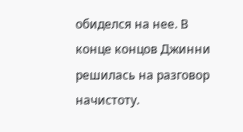обиделся на нее. В конце концов Джинни решилась на разговор начистоту.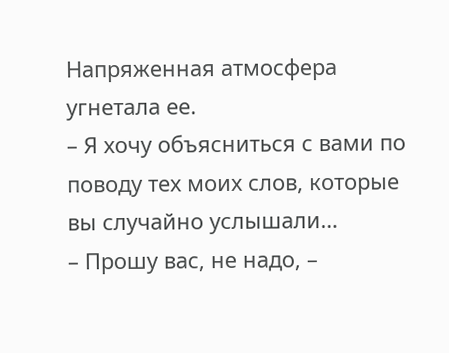Напряженная атмосфера угнетала ее.
– Я хочу объясниться с вами по поводу тех моих слов, которые вы случайно услышали…
– Прошу вас, не надо, –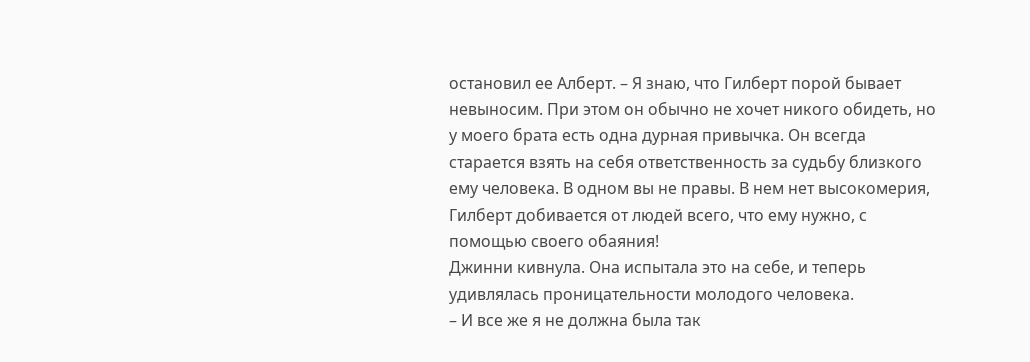остановил ее Алберт. – Я знаю, что Гилберт порой бывает невыносим. При этом он обычно не хочет никого обидеть, но у моего брата есть одна дурная привычка. Он всегда старается взять на себя ответственность за судьбу близкого ему человека. В одном вы не правы. В нем нет высокомерия, Гилберт добивается от людей всего, что ему нужно, с помощью своего обаяния!
Джинни кивнула. Она испытала это на себе, и теперь удивлялась проницательности молодого человека.
– И все же я не должна была так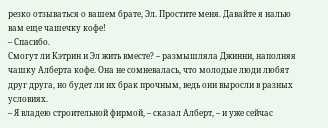резко отзываться о вашем брате, Эл. Простите меня. Давайте я налью вам еще чашечку кофе!
– Спасибо.
Смогут ли Кэтрин и Эл жить вместе? – размышляла Джинни, наполняя чашку Алберта кофе. Она не сомневалась, что молодые люди любят друг друга, но будет ли их брак прочным, ведь они выросли в разных условиях.
– Я владею строительной фирмой, – сказал Алберт, – и уже сейчас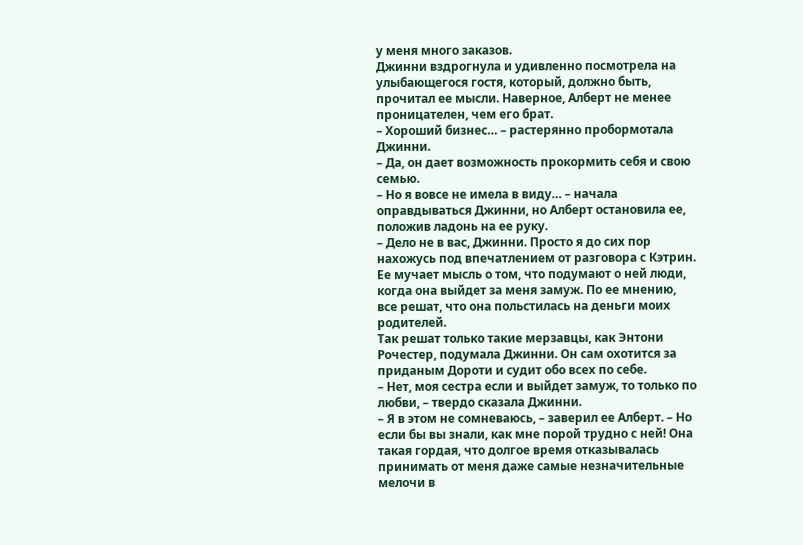у меня много заказов.
Джинни вздрогнула и удивленно посмотрела на улыбающегося гостя, который, должно быть, прочитал ее мысли. Наверное, Алберт не менее проницателен, чем его брат.
– Хороший бизнес… – растерянно пробормотала Джинни.
– Да, он дает возможность прокормить себя и свою семью.
– Но я вовсе не имела в виду… – начала оправдываться Джинни, но Алберт остановила ее, положив ладонь на ее руку.
– Дело не в вас, Джинни. Просто я до сих пор нахожусь под впечатлением от разговора с Кэтрин. Ее мучает мысль о том, что подумают о ней люди, когда она выйдет за меня замуж. По ее мнению, все решат, что она польстилась на деньги моих родителей.
Так решат только такие мерзавцы, как Энтони Рочестер, подумала Джинни. Он сам охотится за приданым Дороти и судит обо всех по себе.
– Нет, моя сестра если и выйдет замуж, то только по любви, – твердо сказала Джинни.
– Я в этом не сомневаюсь, – заверил ее Алберт. – Но если бы вы знали, как мне порой трудно с ней! Она такая гордая, что долгое время отказывалась принимать от меня даже самые незначительные мелочи в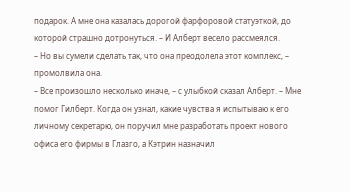подарок. А мне она казалась дорогой фарфоровой статуэткой, до которой страшно дотронуться. – И Алберт весело рассмеялся.
– Но вы сумели сделать так, что она преодолела этот комплекс, – промолвила она.
– Все произошло несколько иначе, – с улыбкой сказал Алберт. – Мне помог Гилберт. Когда он узнал, какие чувства я испытываю к его личному секретарю, он поручил мне разработать проект нового офиса его фирмы в Глазго, а Кэтрин назначил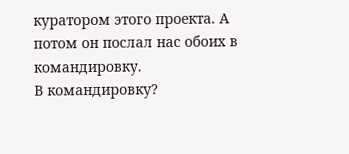куратором этого проекта. А потом он послал нас обоих в командировку.
В командировку?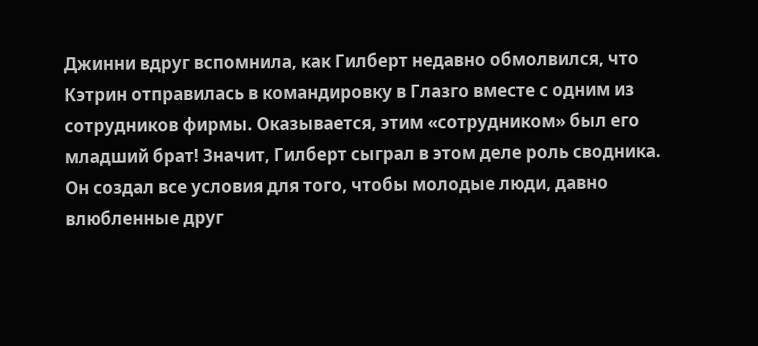Джинни вдруг вспомнила, как Гилберт недавно обмолвился, что Кэтрин отправилась в командировку в Глазго вместе с одним из сотрудников фирмы. Оказывается, этим «сотрудником» был его младший брат! Значит, Гилберт сыграл в этом деле роль сводника. Он создал все условия для того, чтобы молодые люди, давно влюбленные друг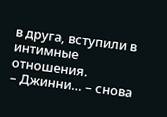в друга, вступили в интимные отношения.
– Джинни… – снова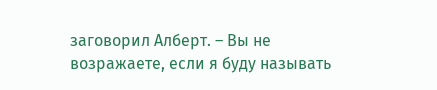заговорил Алберт. – Вы не возражаете, если я буду называть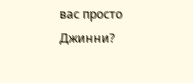вас просто Джинни?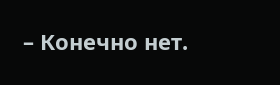– Конечно нет.